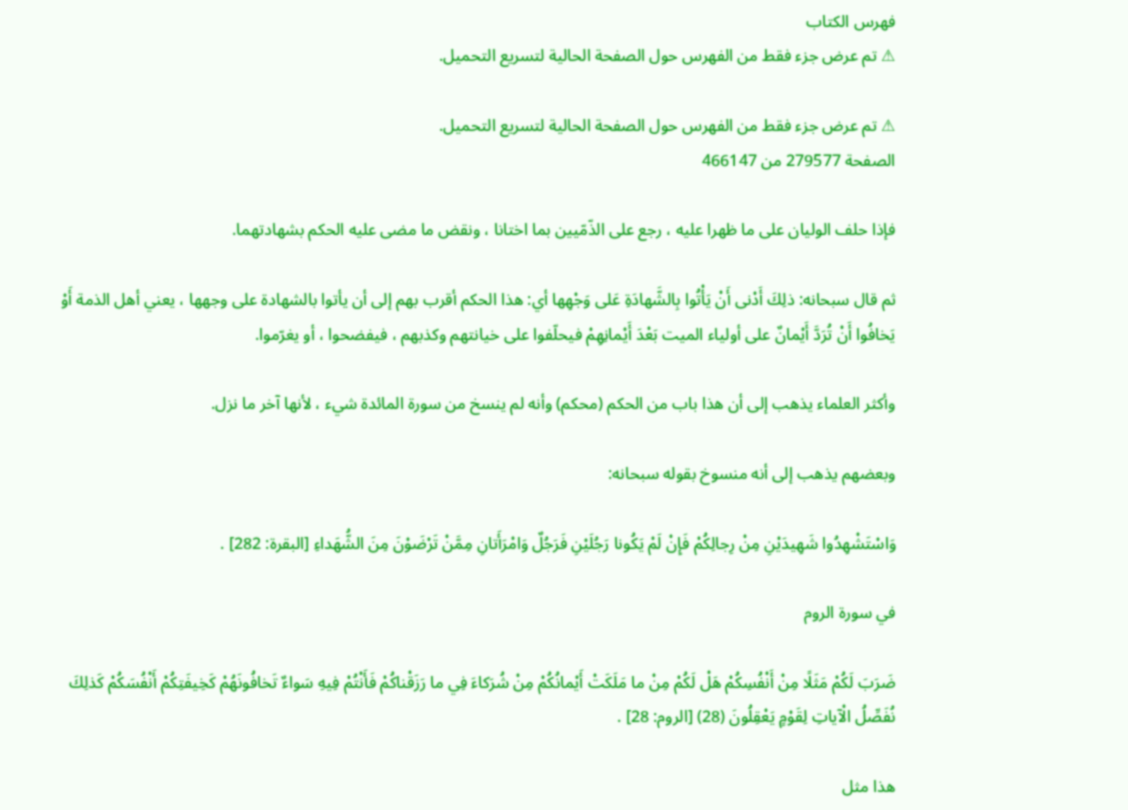فهرس الكتاب
⚠ تم عرض جزء فقط من الفهرس حول الصفحة الحالية لتسريع التحميل.

⚠ تم عرض جزء فقط من الفهرس حول الصفحة الحالية لتسريع التحميل.
الصفحة 279577 من 466147

فإذا حلف الوليان على ما ظهرا عليه ، رجع على الذّمّيين بما اختانا ، ونقض ما مضى عليه الحكم بشهادتهما.

ثم قال سبحانه: ذلِكَ أَدْنى أَنْ يَأْتُوا بِالشَّهادَةِ عَلى وَجْهِها أي: هذا الحكم أقرب بهم إلى أن يأتوا بالشهادة على وجهها ، يعني أهل الذمة أَوْ يَخافُوا أَنْ تُرَدَّ أَيْمانٌ على أولياء الميت بَعْدَ أَيْمانِهِمْ فيحلّفوا على خيانتهم وكذبهم ، فيفضحوا ، أو يغرّموا.

وأكثر العلماء يذهب إلى أن هذا باب من الحكم (محكم) وأنه لم ينسخ من سورة المائدة شيء ، لأنها آخر ما نزل.

وبعضهم يذهب إلى أنه منسوخ بقوله سبحانه:

وَاسْتَشْهِدُوا شَهِيدَيْنِ مِنْ رِجالِكُمْ فَإِنْ لَمْ يَكُونا رَجُلَيْنِ فَرَجُلٌ وَامْرَأَتانِ مِمَّنْ تَرْضَوْنَ مِنَ الشُّهَداءِ [البقرة: 282] .

في سورة الروم

ضَرَبَ لَكُمْ مَثَلًا مِنْ أَنْفُسِكُمْ هَلْ لَكُمْ مِنْ ما مَلَكَتْ أَيْمانُكُمْ مِنْ شُرَكاءَ فِي ما رَزَقْناكُمْ فَأَنْتُمْ فِيهِ سَواءٌ تَخافُونَهُمْ كَخِيفَتِكُمْ أَنْفُسَكُمْ كَذلِكَ نُفَصِّلُ الْآياتِ لِقَوْمٍ يَعْقِلُونَ (28) [الروم: 28] .

هذا مثل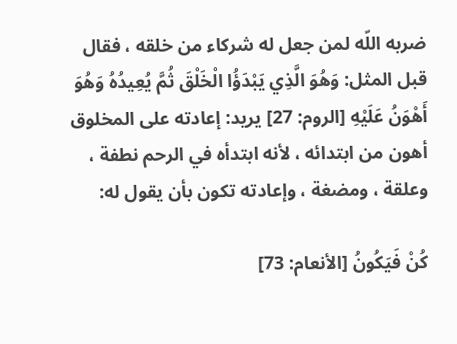ضربه اللّه لمن جعل له شركاء من خلقه ، فقال قبل المثل: وَهُوَ الَّذِي يَبْدَؤُا الْخَلْقَ ثُمَّ يُعِيدُهُ وَهُوَ أَهْوَنُ عَلَيْهِ [الروم: 27] يريد: إعادته على المخلوق أهون من ابتدائه ، لأنه ابتدأه في الرحم نطفة ، وعلقة ، ومضغة ، وإعادته تكون بأن يقول له:

كُنْ فَيَكُونُ [الأنعام: 73]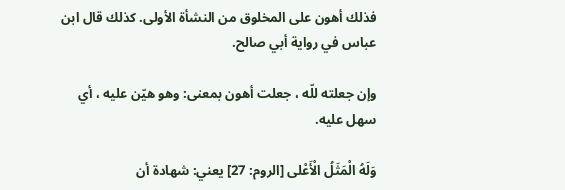فذلك أهون على المخلوق من النشأة الأولى. كذلك قال ابن عباس في رواية أبي صالح.

وإن جعلته للّه ، جعلت أهون بمعنى: وهو هيّن عليه ، أي سهل عليه.

وَلَهُ الْمَثَلُ الْأَعْلى [الروم: 27] يعني: شهادة أن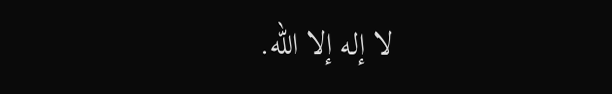لا إله إلا اللّه.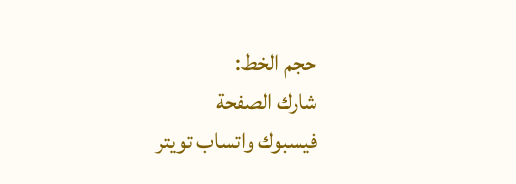حجم الخط:
شارك الصفحة
فيسبوك واتساب تويتر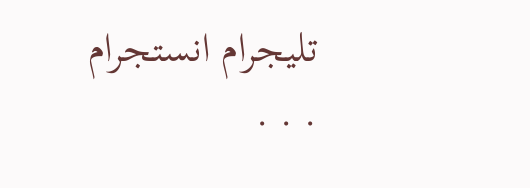تليجرام انستجرام
. . .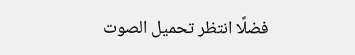فضلًا انتظر تحميل الصوت